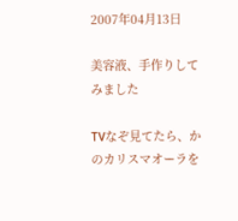2007年04月13日

美容液、手作りしてみました

TVなぞ見てたら、かのカリスマオーラを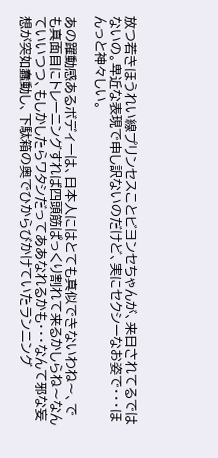放つ若きほうれい線プリンセスことビヨンセちゃんが、来日されてるではないの。卑近な表現で申し訳ないのだけど、実にセクシーなお姿で・・・ほんっと神々しい。

あの躍動感あるボディーは、日本人にはとても真似できないわね〜、でも真面目にトレーニングすれば四頭筋ぱっくり割れて来るかしらね〜なんていいつつ、もしかしたらワタシだってああなれるかも・・・なんて邪な妄想が突如蠢動し、下駄箱の奥でひからびかけていたランニング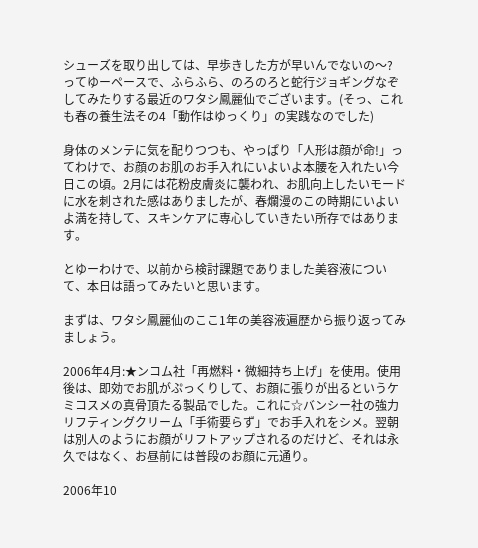シューズを取り出しては、早歩きした方が早いんでないの〜? ってゆーペースで、ふらふら、のろのろと蛇行ジョギングなぞしてみたりする最近のワタシ鳳麗仙でございます。(そっ、これも春の養生法その4「動作はゆっくり」の実践なのでした)

身体のメンテに気を配りつつも、やっぱり「人形は顔が命!」ってわけで、お顔のお肌のお手入れにいよいよ本腰を入れたい今日この頃。2月には花粉皮膚炎に襲われ、お肌向上したいモードに水を刺された感はありましたが、春爛漫のこの時期にいよいよ満を持して、スキンケアに専心していきたい所存ではあります。

とゆーわけで、以前から検討課題でありました美容液について、本日は語ってみたいと思います。

まずは、ワタシ鳳麗仙のここ1年の美容液遍歴から振り返ってみましょう。

2006年4月:★ンコム社「再燃料・微細持ち上げ」を使用。使用後は、即効でお肌がぷっくりして、お顔に張りが出るというケミコスメの真骨頂たる製品でした。これに☆バンシー社の強力リフティングクリーム「手術要らず」でお手入れをシメ。翌朝は別人のようにお顔がリフトアップされるのだけど、それは永久ではなく、お昼前には普段のお顔に元通り。

2006年10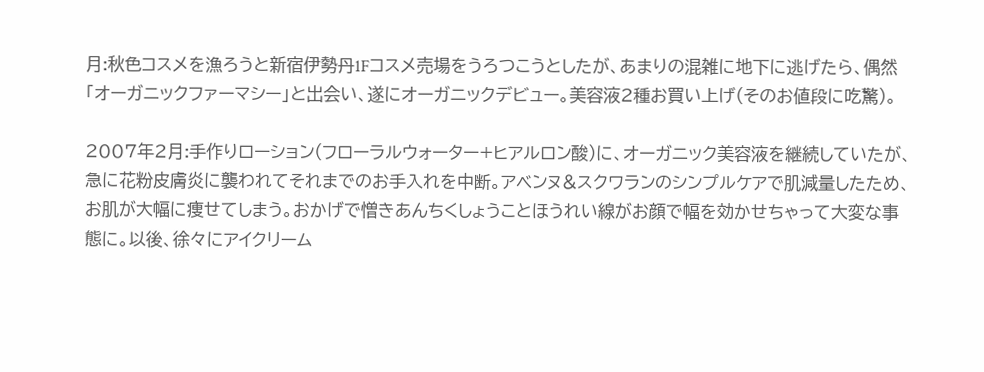月:秋色コスメを漁ろうと新宿伊勢丹1Fコスメ売場をうろつこうとしたが、あまりの混雑に地下に逃げたら、偶然「オーガニックファーマシー」と出会い、遂にオーガニックデビュー。美容液2種お買い上げ(そのお値段に吃驚)。

2007年2月:手作りローション(フローラルウォーター+ヒアルロン酸)に、オーガニック美容液を継続していたが、急に花粉皮膚炎に襲われてそれまでのお手入れを中断。アベンヌ&スクワランのシンプルケアで肌減量したため、お肌が大幅に痩せてしまう。おかげで憎きあんちくしょうことほうれい線がお顔で幅を効かせちゃって大変な事態に。以後、徐々にアイクリーム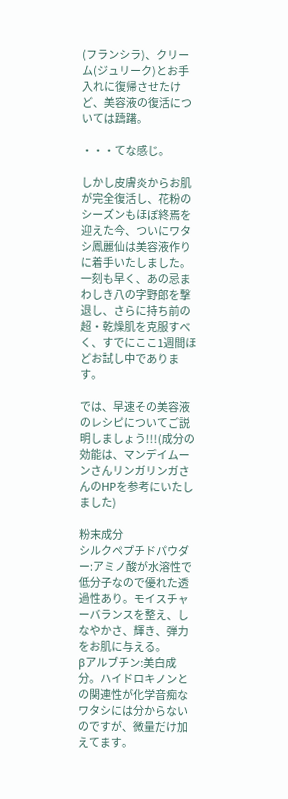(フランシラ)、クリーム(ジュリーク)とお手入れに復帰させたけど、美容液の復活については躊躇。

・・・てな感じ。

しかし皮膚炎からお肌が完全復活し、花粉のシーズンもほぼ終焉を迎えた今、ついにワタシ鳳麗仙は美容液作りに着手いたしました。一刻も早く、あの忌まわしき八の字野郎を撃退し、さらに持ち前の超・乾燥肌を克服すべく、すでにここ1週間ほどお試し中であります。

では、早速その美容液のレシピについてご説明しましょう!!!(成分の効能は、マンデイムーンさんリンガリンガさんのHPを参考にいたしました)

粉末成分
シルクペプチドパウダー:アミノ酸が水溶性で低分子なので優れた透過性あり。モイスチャーバランスを整え、しなやかさ、輝き、弾力をお肌に与える。
βアルブチン:美白成分。ハイドロキノンとの関連性が化学音痴なワタシには分からないのですが、微量だけ加えてます。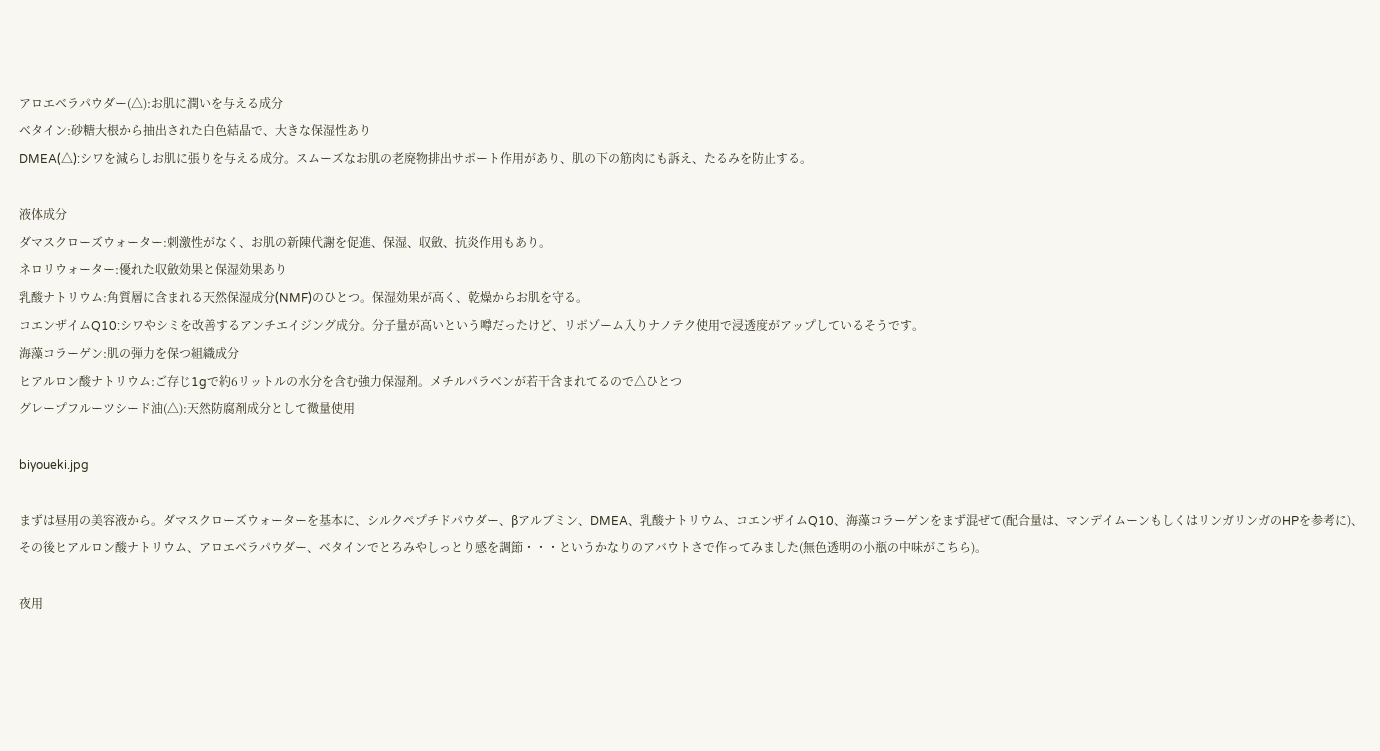アロエベラパウダー(△):お肌に潤いを与える成分
ベタイン:砂糖大根から抽出された白色結晶で、大きな保湿性あり
DMEA(△):シワを減らしお肌に張りを与える成分。スムーズなお肌の老廃物排出サポート作用があり、肌の下の筋肉にも訴え、たるみを防止する。

液体成分
ダマスクローズウォーター:刺激性がなく、お肌の新陳代謝を促進、保湿、収斂、抗炎作用もあり。
ネロリウォーター:優れた収斂効果と保湿効果あり
乳酸ナトリウム:角質層に含まれる天然保湿成分(NMF)のひとつ。保湿効果が高く、乾燥からお肌を守る。
コエンザイムQ10:シワやシミを改善するアンチエイジング成分。分子量が高いという噂だったけど、リポゾーム入りナノテク使用で浸透度がアップしているそうです。
海藻コラーゲン:肌の弾力を保つ組織成分
ヒアルロン酸ナトリウム:ご存じ1gで約6リットルの水分を含む強力保湿剤。メチルパラベンが若干含まれてるので△ひとつ
グレープフルーツシード油(△):天然防腐剤成分として微量使用

biyoueki.jpg

まずは昼用の美容液から。ダマスクローズウォーターを基本に、シルクペプチドパウダー、βアルブミン、DMEA、乳酸ナトリウム、コエンザイムQ10、海藻コラーゲンをまず混ぜて(配合量は、マンデイムーンもしくはリンガリンガのHPを参考に)、その後ヒアルロン酸ナトリウム、アロエベラパウダー、ベタインでとろみやしっとり感を調節・・・というかなりのアバウトさで作ってみました(無色透明の小瓶の中味がこちら)。

夜用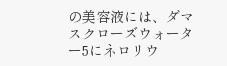の美容液には、ダマスクローズウォーター5にネロリウ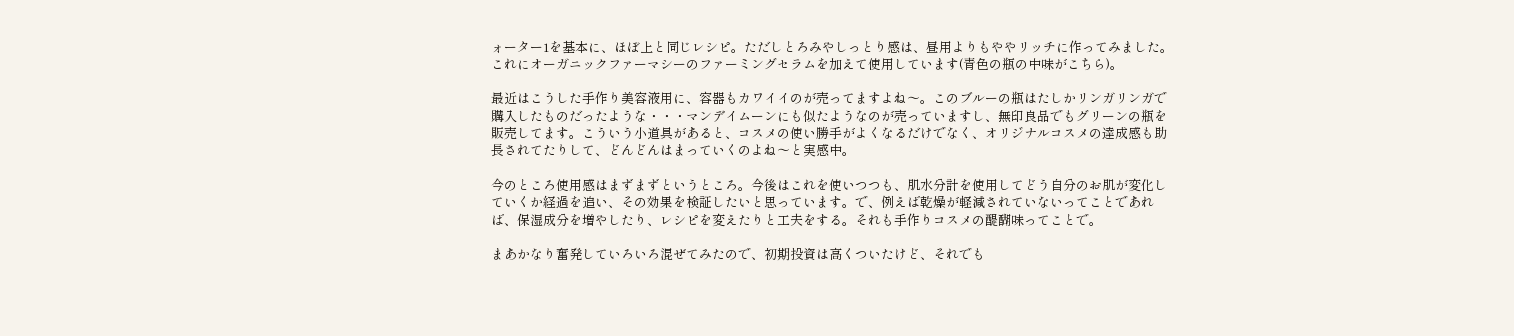ォーター1を基本に、ほぼ上と同じレシピ。ただしとろみやしっとり感は、昼用よりもややリッチに作ってみました。これにオーガニックファーマシーのファーミングセラムを加えて使用しています(青色の瓶の中味がこちら)。

最近はこうした手作り美容液用に、容器もカワイイのが売ってますよね〜。このブルーの瓶はたしかリンガリンガで購入したものだったような・・・マンデイムーンにも似たようなのが売っていますし、無印良品でもグリーンの瓶を販売してます。こういう小道具があると、コスメの使い勝手がよくなるだけでなく、オリジナルコスメの達成感も助長されてたりして、どんどんはまっていくのよね〜と実感中。

今のところ使用感はまずまずというところ。今後はこれを使いつつも、肌水分計を使用してどう自分のお肌が変化していくか経過を追い、その効果を検証したいと思っています。で、例えば乾燥が軽減されていないってことであれば、保湿成分を増やしたり、レシピを変えたりと工夫をする。それも手作りコスメの醍醐味ってことで。

まあかなり奮発していろいろ混ぜてみたので、初期投資は高くついたけど、それでも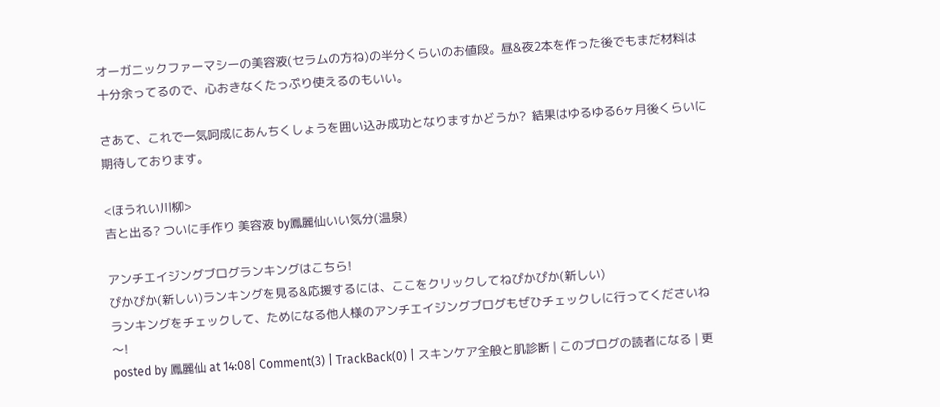オーガニックファーマシーの美容液(セラムの方ね)の半分くらいのお値段。昼&夜2本を作った後でもまだ材料は十分余ってるので、心おきなくたっぷり使えるのもいい。

さあて、これで一気呵成にあんちくしょうを囲い込み成功となりますかどうか?  結果はゆるゆる6ヶ月後くらいに期待しております。

<ほうれい川柳>
吉と出る? ついに手作り 美容液 by鳳麗仙いい気分(温泉)

アンチエイジングブログランキングはこちら!
ぴかぴか(新しい)ランキングを見る&応援するには、ここをクリックしてねぴかぴか(新しい)
ランキングをチェックして、ためになる他人様のアンチエイジングブログもぜひチェックしに行ってくださいね〜!
posted by 鳳麗仙 at 14:08| Comment(3) | TrackBack(0) | スキンケア全般と肌診断 | このブログの読者になる | 更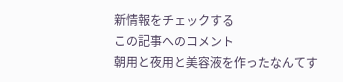新情報をチェックする
この記事へのコメント
朝用と夜用と美容液を作ったなんてす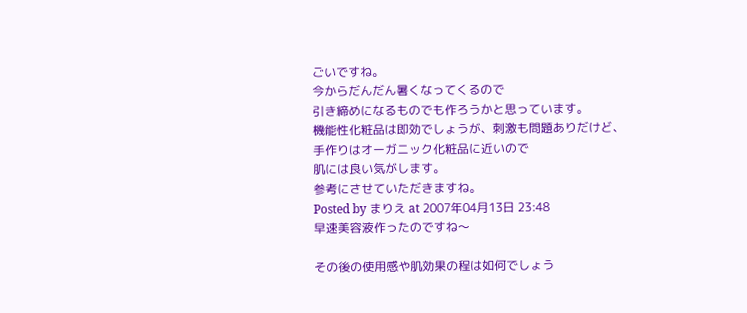ごいですね。
今からだんだん暑くなってくるので
引き締めになるものでも作ろうかと思っています。
機能性化粧品は即効でしょうが、刺激も問題ありだけど、
手作りはオーガニック化粧品に近いので
肌には良い気がします。
参考にさせていただきますね。
Posted by まりえ at 2007年04月13日 23:48
早速美容液作ったのですね〜

その後の使用感や肌効果の程は如何でしょう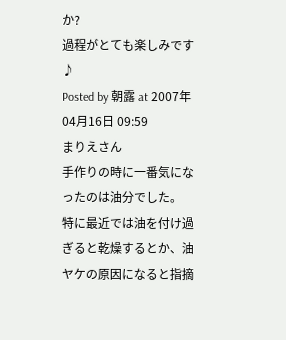か?
過程がとても楽しみです♪
Posted by 朝露 at 2007年04月16日 09:59
まりえさん
手作りの時に一番気になったのは油分でした。
特に最近では油を付け過ぎると乾燥するとか、油ヤケの原因になると指摘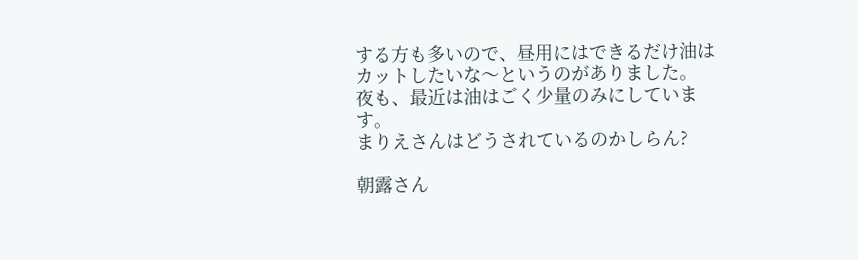する方も多いので、昼用にはできるだけ油はカットしたいな〜というのがありました。
夜も、最近は油はごく少量のみにしています。
まりえさんはどうされているのかしらん?

朝露さん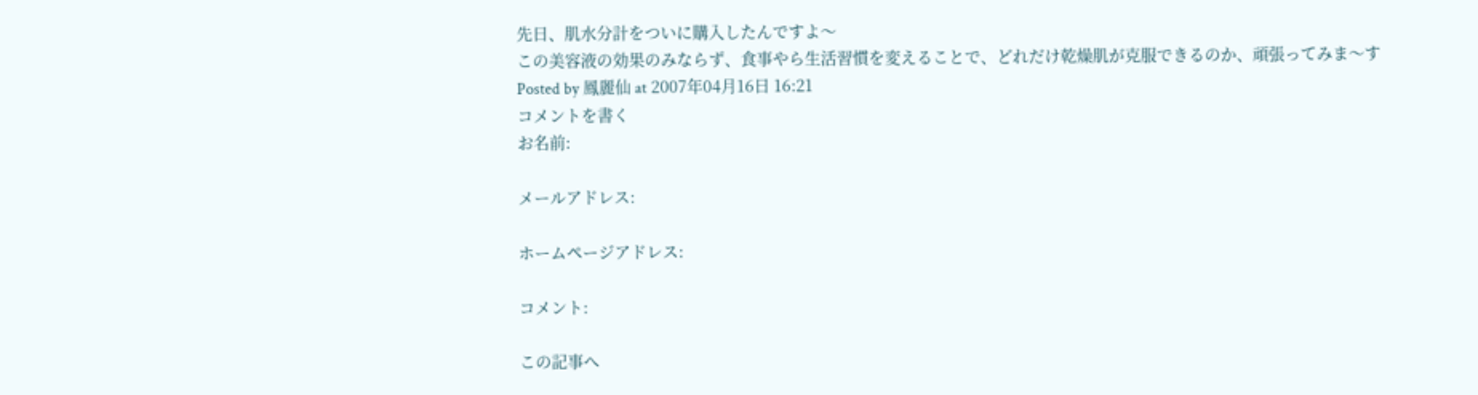先日、肌水分計をついに購入したんですよ〜
この美容液の効果のみならず、食事やら生活習慣を変えることで、どれだけ乾燥肌が克服できるのか、頑張ってみま〜す
Posted by 鳳麗仙 at 2007年04月16日 16:21
コメントを書く
お名前:

メールアドレス:

ホームページアドレス:

コメント:

この記事へ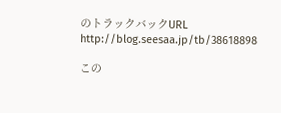のトラックバックURL
http://blog.seesaa.jp/tb/38618898

この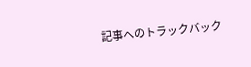記事へのトラックバック